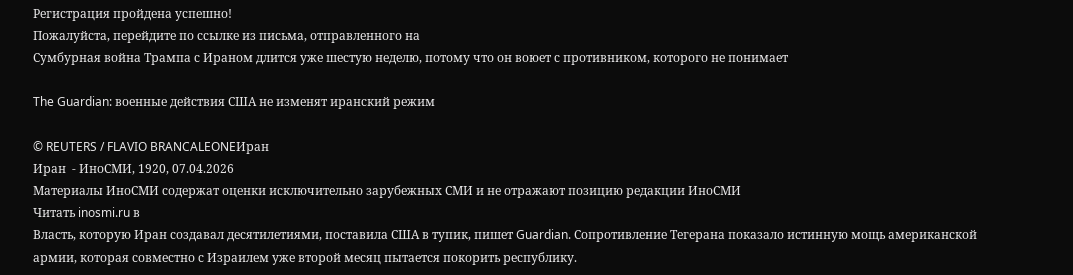Регистрация пройдена успешно!
Пожалуйста, перейдите по ссылке из письма, отправленного на
Сумбурная война Трампа с Ираном длится уже шестую неделю, потому что он воюет с противником, которого не понимает

The Guardian: военные действия США не изменят иранский режим

© REUTERS / FLAVIO BRANCALEONEИран
Иран  - ИноСМИ, 1920, 07.04.2026
Материалы ИноСМИ содержат оценки исключительно зарубежных СМИ и не отражают позицию редакции ИноСМИ
Читать inosmi.ru в
Власть, которую Иран создавал десятилетиями, поставила США в тупик, пишет Guardian. Сопротивление Тегерана показало истинную мощь американской армии, которая совместно с Израилем уже второй месяц пытается покорить республику.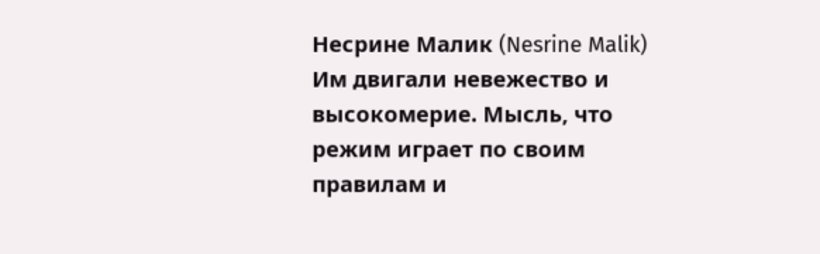Несрине Малик (Nesrine Malik)
Им двигали невежество и высокомерие. Мысль, что режим играет по своим правилам и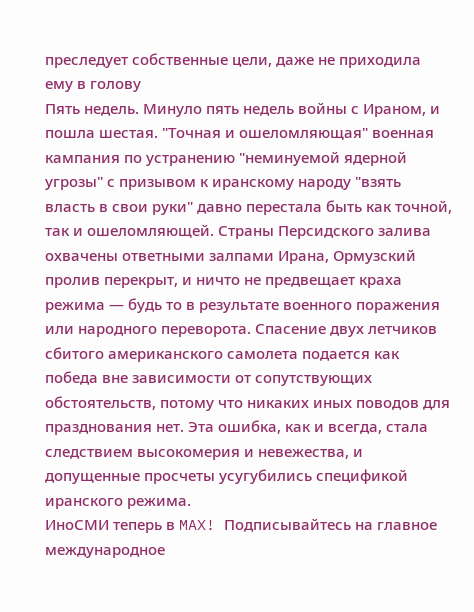преследует собственные цели, даже не приходила ему в голову
Пять недель. Минуло пять недель войны с Ираном, и пошла шестая. "Точная и ошеломляющая" военная кампания по устранению "неминуемой ядерной угрозы" с призывом к иранскому народу "взять власть в свои руки" давно перестала быть как точной, так и ошеломляющей. Страны Персидского залива охвачены ответными залпами Ирана, Ормузский пролив перекрыт, и ничто не предвещает краха режима — будь то в результате военного поражения или народного переворота. Спасение двух летчиков сбитого американского самолета подается как победа вне зависимости от сопутствующих обстоятельств, потому что никаких иных поводов для празднования нет. Эта ошибка, как и всегда, стала следствием высокомерия и невежества, и допущенные просчеты усугубились спецификой иранского режима.
ИноСМИ теперь в MAX! Подписывайтесь на главное международное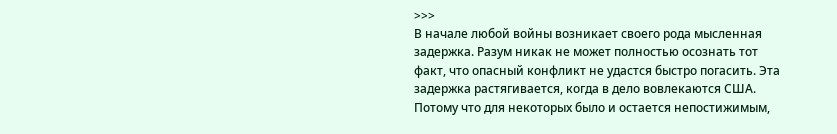>>>
В начале любой войны возникает своего рода мысленная задержка. Разум никак не может полностью осознать тот факт, что опасный конфликт не удастся быстро погасить. Эта задержка растягивается, когда в дело вовлекаются США. Потому что для некоторых было и остается непостижимым,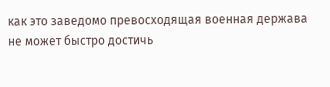как это заведомо превосходящая военная держава не может быстро достичь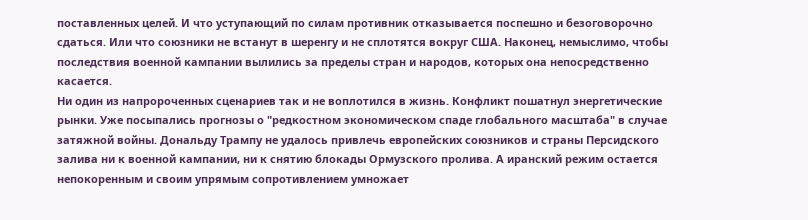поставленных целей. И что уступающий по силам противник отказывается поспешно и безоговорочно сдаться. Или что союзники не встанут в шеренгу и не сплотятся вокруг США. Наконец, немыслимо, чтобы последствия военной кампании вылились за пределы стран и народов, которых она непосредственно касается.
Ни один из напророченных сценариев так и не воплотился в жизнь. Конфликт пошатнул энергетические рынки. Уже посыпались прогнозы о "редкостном экономическом спаде глобального масштаба" в случае затяжной войны. Дональду Трампу не удалось привлечь европейских союзников и страны Персидского залива ни к военной кампании, ни к снятию блокады Ормузского пролива. А иранский режим остается непокоренным и своим упрямым сопротивлением умножает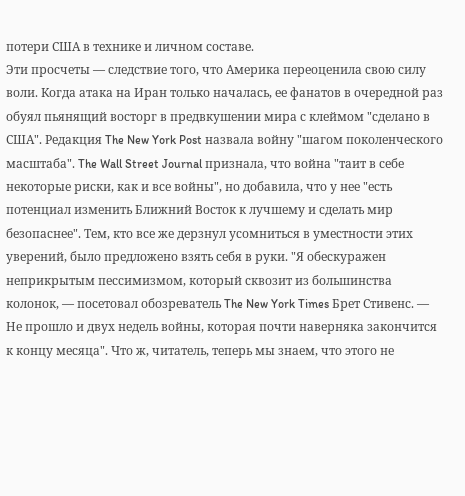потери США в технике и личном составе.
Эти просчеты — следствие того, что Америка переоценила свою силу воли. Когда атака на Иран только началась, ее фанатов в очередной раз обуял пьянящий восторг в предвкушении мира с клеймом "сделано в США". Редакция The New York Post назвала войну "шагом поколенческого масштаба". The Wall Street Journal признала, что война "таит в себе некоторые риски, как и все войны", но добавила, что у нее "есть потенциал изменить Ближний Восток к лучшему и сделать мир безопаснее". Тем, кто все же дерзнул усомниться в уместности этих уверений, было предложено взять себя в руки. "Я обескуражен неприкрытым пессимизмом, который сквозит из большинства колонок, — посетовал обозреватель The New York Times Брет Стивенс. — Не прошло и двух недель войны, которая почти наверняка закончится к концу месяца". Что ж, читатель, теперь мы знаем, что этого не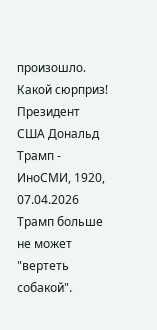произошло. Какой сюрприз!
Президент США Дональд Трамп - ИноСМИ, 1920, 07.04.2026
Трамп больше не может "вертеть собакой".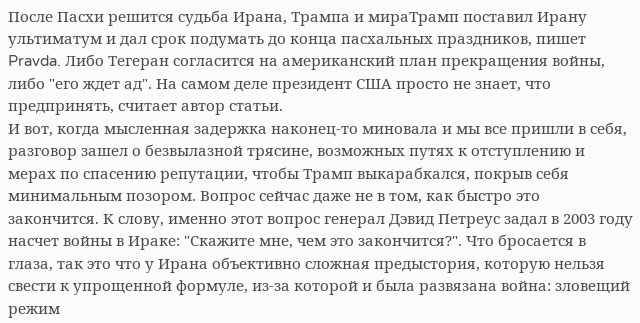После Пасхи решится судьба Ирана, Трампа и мираТрамп поставил Ирану ультиматум и дал срок подумать до конца пасхальных праздников, пишет Pravda. Либо Тегеран согласится на американский план прекращения войны, либо "его ждет ад". На самом деле президент США просто не знает, что предпринять, считает автор статьи.
И вот, когда мысленная задержка наконец-то миновала и мы все пришли в себя, разговор зашел о безвылазной трясине, возможных путях к отступлению и мерах по спасению репутации, чтобы Трамп выкарабкался, покрыв себя минимальным позором. Вопрос сейчас даже не в том, как быстро это закончится. К слову, именно этот вопрос генерал Дэвид Петреус задал в 2003 году насчет войны в Ираке: "Скажите мне, чем это закончится?". Что бросается в глаза, так это что у Ирана объективно сложная предыстория, которую нельзя свести к упрощенной формуле, из-за которой и была развязана война: зловещий режим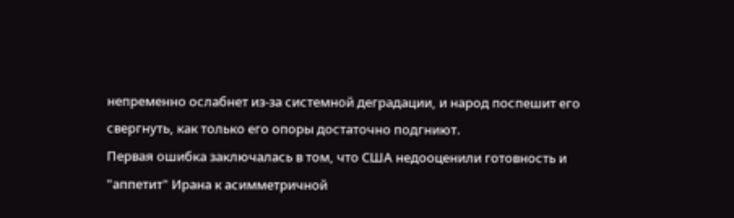непременно ослабнет из-за системной деградации, и народ поспешит его свергнуть, как только его опоры достаточно подгниют.
Первая ошибка заключалась в том, что США недооценили готовность и "аппетит" Ирана к асимметричной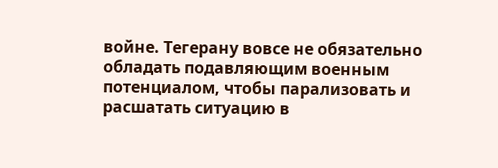войне. Тегерану вовсе не обязательно обладать подавляющим военным потенциалом, чтобы парализовать и расшатать ситуацию в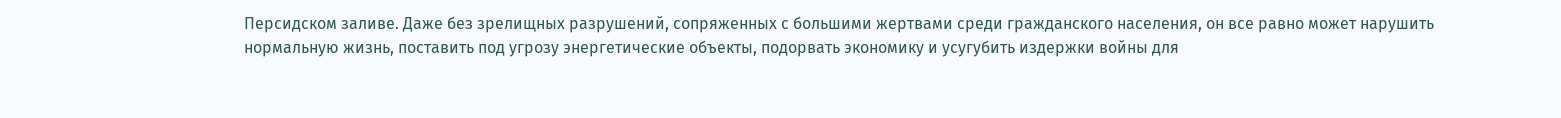Персидском заливе. Даже без зрелищных разрушений, сопряженных с большими жертвами среди гражданского населения, он все равно может нарушить нормальную жизнь, поставить под угрозу энергетические объекты, подорвать экономику и усугубить издержки войны для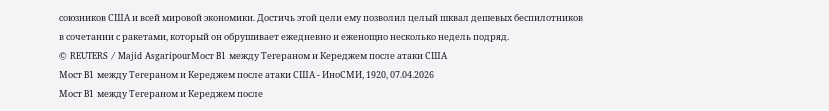союзников США и всей мировой экономики. Достичь этой цели ему позволил целый шквал дешевых беспилотников в сочетании с ракетами, который он обрушивает ежедневно и еженощно несколько недель подряд.
© REUTERS / Majid AsgaripourМост B1 между Тегераном и Кереджем после атаки США
Мост B1 между Тегераном и Кереджем после атаки США - ИноСМИ, 1920, 07.04.2026
Мост B1 между Тегераном и Кереджем после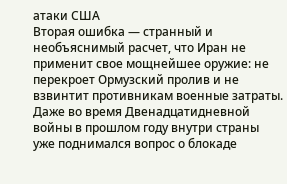атаки США
Вторая ошибка — странный и необъяснимый расчет, что Иран не применит свое мощнейшее оружие: не перекроет Ормузский пролив и не взвинтит противникам военные затраты. Даже во время Двенадцатидневной войны в прошлом году внутри страны уже поднимался вопрос о блокаде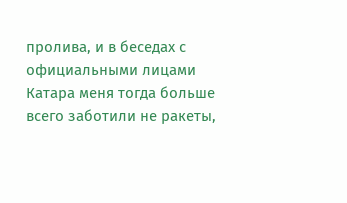пролива, и в беседах с официальными лицами Катара меня тогда больше всего заботили не ракеты,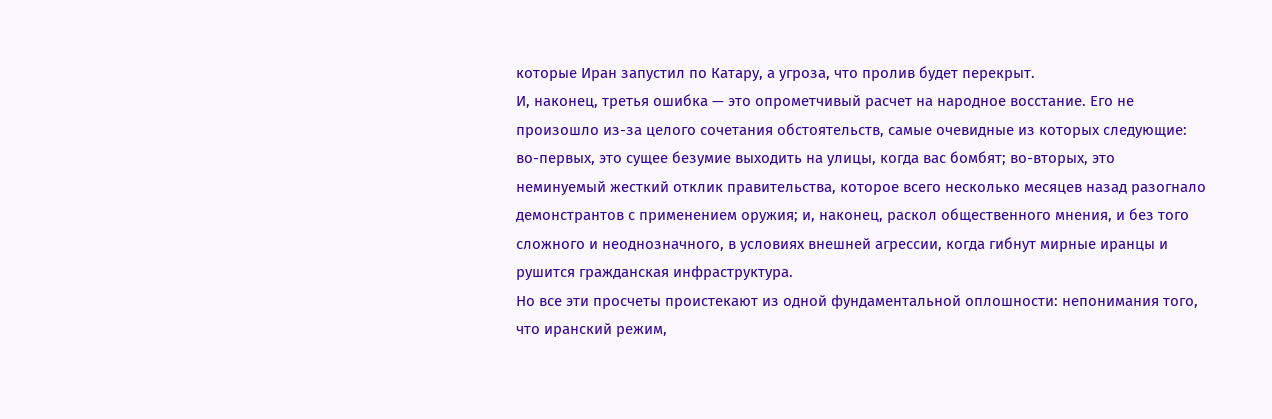которые Иран запустил по Катару, а угроза, что пролив будет перекрыт.
И, наконец, третья ошибка — это опрометчивый расчет на народное восстание. Его не произошло из-за целого сочетания обстоятельств, самые очевидные из которых следующие: во-первых, это сущее безумие выходить на улицы, когда вас бомбят; во-вторых, это неминуемый жесткий отклик правительства, которое всего несколько месяцев назад разогнало демонстрантов с применением оружия; и, наконец, раскол общественного мнения, и без того сложного и неоднозначного, в условиях внешней агрессии, когда гибнут мирные иранцы и рушится гражданская инфраструктура.
Но все эти просчеты проистекают из одной фундаментальной оплошности: непонимания того, что иранский режим,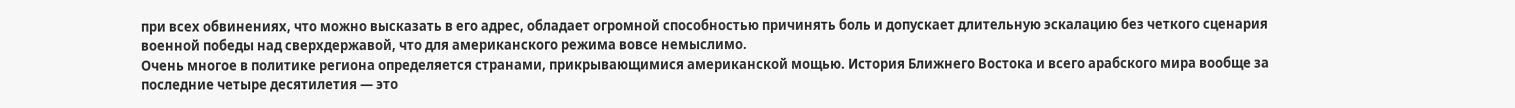при всех обвинениях, что можно высказать в его адрес, обладает огромной способностью причинять боль и допускает длительную эскалацию без четкого сценария военной победы над сверхдержавой, что для американского режима вовсе немыслимо.
Очень многое в политике региона определяется странами, прикрывающимися американской мощью. История Ближнего Востока и всего арабского мира вообще за последние четыре десятилетия — это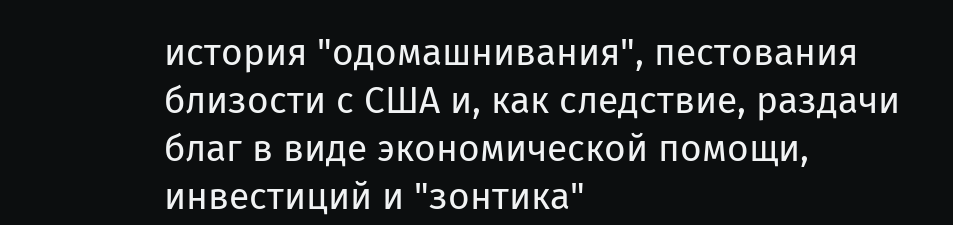история "одомашнивания", пестования близости с США и, как следствие, раздачи благ в виде экономической помощи, инвестиций и "зонтика"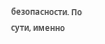безопасности. По сути, именно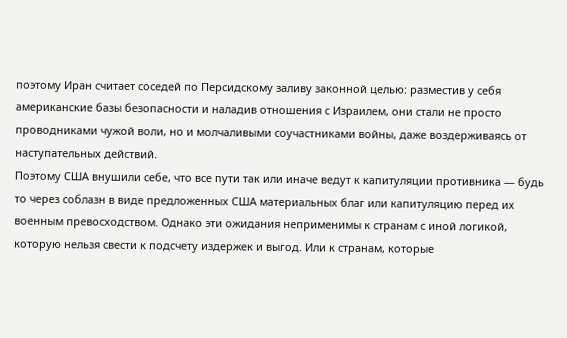поэтому Иран считает соседей по Персидскому заливу законной целью: разместив у себя американские базы безопасности и наладив отношения с Израилем, они стали не просто проводниками чужой воли, но и молчаливыми соучастниками войны, даже воздерживаясь от наступательных действий.
Поэтому США внушили себе, что все пути так или иначе ведут к капитуляции противника — будь то через соблазн в виде предложенных США материальных благ или капитуляцию перед их военным превосходством. Однако эти ожидания неприменимы к странам с иной логикой, которую нельзя свести к подсчету издержек и выгод. Или к странам, которые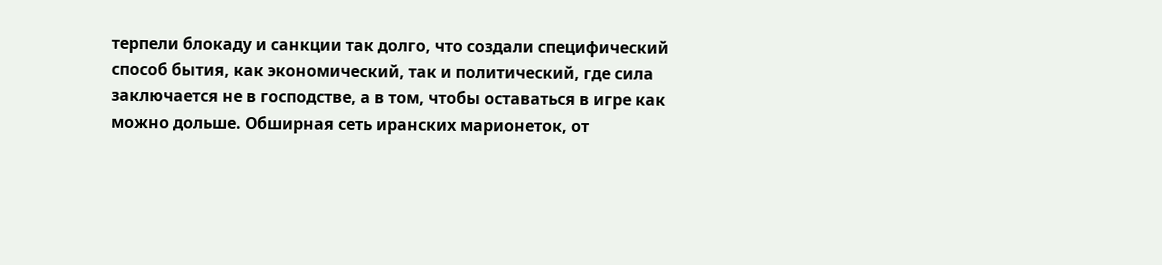терпели блокаду и санкции так долго, что создали специфический способ бытия, как экономический, так и политический, где сила заключается не в господстве, а в том, чтобы оставаться в игре как можно дольше. Обширная сеть иранских марионеток, от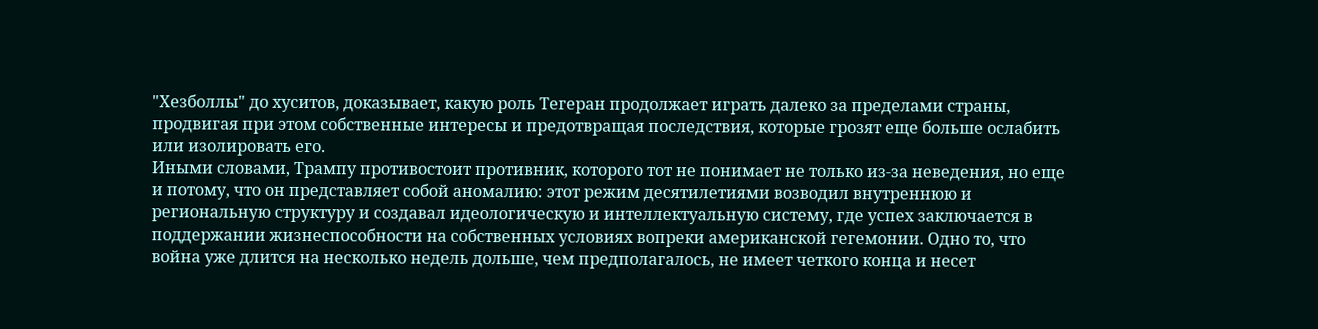"Хезболлы" до хуситов, доказывает, какую роль Тегеран продолжает играть далеко за пределами страны, продвигая при этом собственные интересы и предотвращая последствия, которые грозят еще больше ослабить или изолировать его.
Иными словами, Трампу противостоит противник, которого тот не понимает не только из-за неведения, но еще и потому, что он представляет собой аномалию: этот режим десятилетиями возводил внутреннюю и региональную структуру и создавал идеологическую и интеллектуальную систему, где успех заключается в поддержании жизнеспособности на собственных условиях вопреки американской гегемонии. Одно то, что война уже длится на несколько недель дольше, чем предполагалось, не имеет четкого конца и несет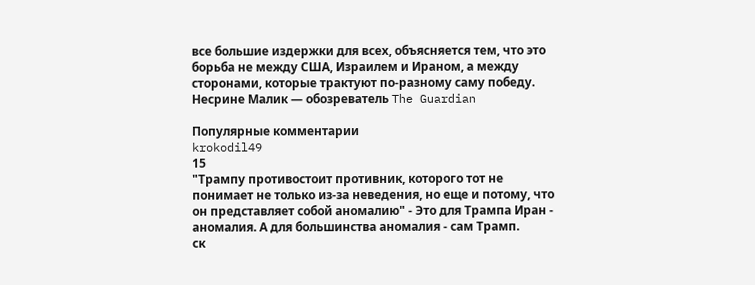все большие издержки для всех, объясняется тем, что это борьба не между США, Израилем и Ираном, а между сторонами, которые трактуют по-разному саму победу.
Несрине Малик — обозреватель The Guardian

Популярные комментарии
krokodil49
15
"Трампу противостоит противник, которого тот не понимает не только из-за неведения, но еще и потому, что он представляет собой аномалию" - Это для Трампа Иран - аномалия. А для большинства аномалия - сам Трамп.
ск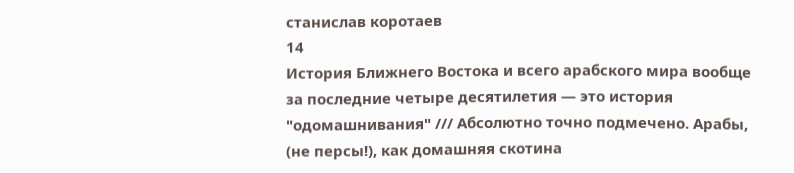станислав коротаев
14
История Ближнего Востока и всего арабского мира вообще за последние четыре десятилетия — это история "одомашнивания" /// Абсолютно точно подмечено. Арабы, (не персы!), как домашняя скотина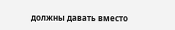должны давать вместо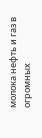молока нефть и газ в огромных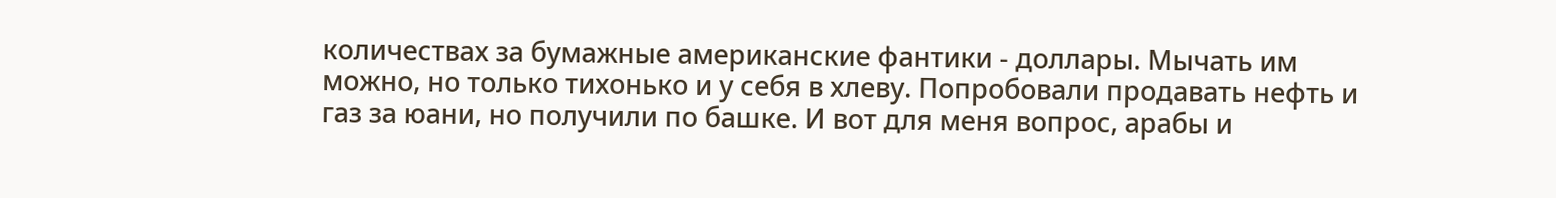количествах за бумажные американские фантики - доллары. Мычать им можно, но только тихонько и у себя в хлеву. Попробовали продавать нефть и газ за юани, но получили по башке. И вот для меня вопрос, арабы и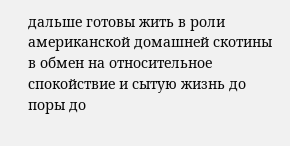дальше готовы жить в роли американской домашней скотины в обмен на относительное спокойствие и сытую жизнь до поры до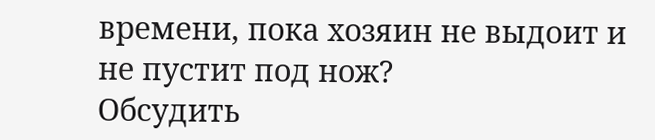времени, пока хозяин не выдоит и не пустит под нож?
Обсудить